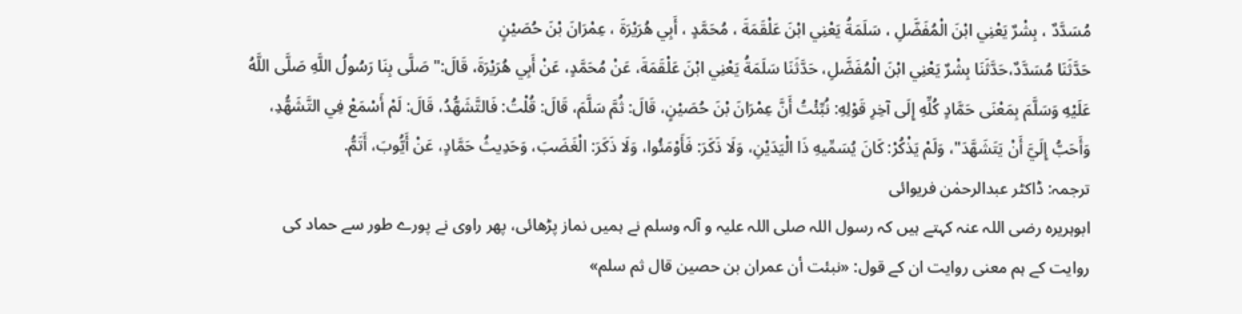مُسَدَّدٌ ، بِشْرٌ يَعْنِي ابْنَ الْمُفَضَّلِ ، سَلَمَةُ يَعْنِي ابْنَ عَلْقَمَةَ ، مُحَمَّدٍ ، أَبِي هُرَيْرَةَ ، عِمْرَانَ بْنَ حُصَيْنٍ
حَدَّثَنَا مُسَدَّدٌ،حَدَّثَنَا بِشْرٌ يَعْنِي ابْنَ الْمُفَضَّلِ، حَدَّثَنَا سَلَمَةُ يَعْنِي ابْنَ عَلْقَمَةَ، عَنْ مُحَمَّدٍ، عَنْ أَبِي هُرَيْرَةَ، قَالَ:" صَلَّى بِنَا رَسُولُ اللَّهِ صَلَّى اللَّهُ عَلَيْهِ وَسَلَّمَ بِمَعْنَى حَمَّادٍ كُلِّهِ إِلَى آخِرِ قَوْلِهِ: نُبِّئْتُ أَنَّ عِمْرَانَ بْنَ حُصَيْنٍ، قَالَ: ثُمَّ سَلَّمَ، قَالَ: قُلْتُ: فَالتَّشَهُّدُ، قَالَ: لَمْ أَسْمَعْ فِي التَّشَهُّدِ، وَأَحَبُّ إِلَيَّ أَنْ يَتَشَهَّدَ"، وَلَمْ يَذْكُرْ: كَانَ يُسَمِّيهِ ذَا الْيَدَيْنِ، وَلَا ذَكَرَ: فَأَوْمَئُوا، وَلَا ذَكَرَ: الْغَضَبَ، وَحَدِيثُ حَمَّادٍ، عَنْ أَيُّوبَ، أَتَمُّ.
ترجمہ: ڈاکٹر عبدالرحمٰن فریوائی
ابوہریرہ رضی اللہ عنہ کہتے ہیں کہ رسول اللہ صلی اللہ علیہ و آلہ وسلم نے ہمیں نماز پڑھائی، پھر راوی نے پورے طور سے حماد کی روایت کے ہم معنی روایت ان کے قول: «نبئت أن عمران بن حصين قال ثم سلم»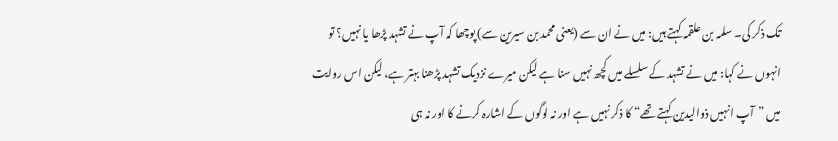تک ذکر کی۔ سلمہ بن علقمہ کہتے ہیں: میں نے ان سے (یعنی محمد بن سیرین سے) پوچھا کہ آپ نے تشہد پڑھا یا نہیں؟ تو انہوں نے کہا: میں نے تشہد کے سلسلے میں کچھ نہیں سنا ہے لیکن میرے نزدیک تشہد پڑھنا بہتر ہے، لیکن اس روایت میں ”آپ انہیں ذوالیدین کہتے تھے“ کا ذکر نہیں ہے اور نہ لوگوں کے اشارہ کرنے کا اور نہ ہی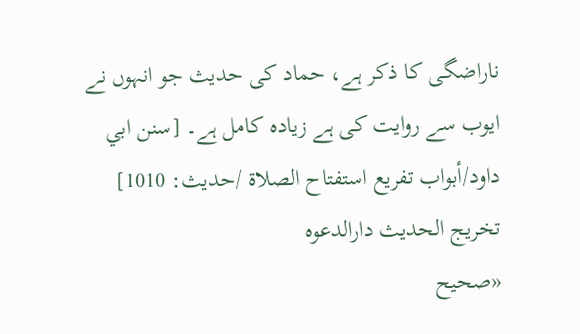ناراضگی کا ذکر ہے، حماد کی حدیث جو انہوں نے ایوب سے روایت کی ہے زیادہ کامل ہے۔ [سنن ابي داود/أبواب تفريع استفتاح الصلاة /حدیث: 1010]
تخریج الحدیث دارالدعوہ
«صحیح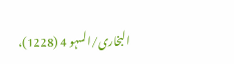البخاری/السہو 4 (1228)،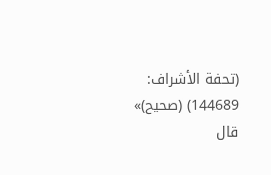(تحفة الأشراف: 144689) (صحیح)»
قال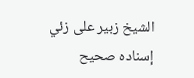الشيخ زبير على زئي
إسناده صحيح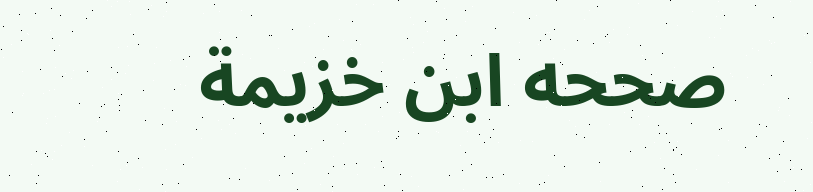صححه ابن خزيمة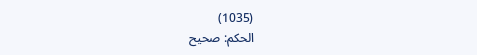(1035)
الحكم: صحيح